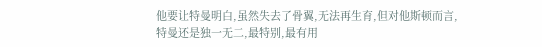他要让特曼明白,虽然失去了骨翼,无法再生育,但对他斯顿而言,特曼还是独一无二,最特别,最有用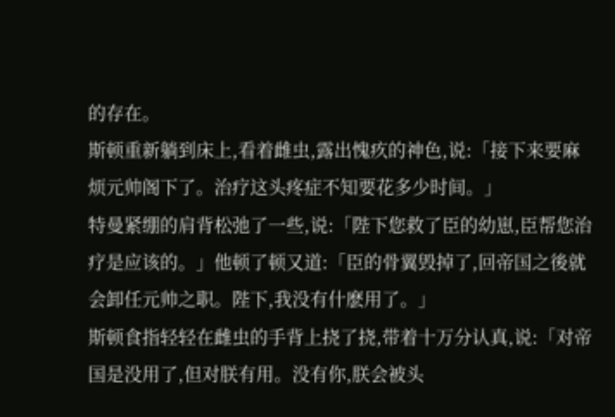的存在。
斯顿重新躺到床上,看着雌虫,露出愧疚的神色,说:「接下来要麻烦元帅阁下了。治疗这头疼症不知要花多少时间。」
特曼紧绷的肩背松弛了一些,说:「陛下您救了臣的幼崽,臣帮您治疗是应该的。」他顿了顿又道:「臣的骨翼毁掉了,回帝国之後就会卸任元帅之职。陛下,我没有什麽用了。」
斯顿食指轻轻在雌虫的手背上挠了挠,带着十万分认真,说:「对帝国是没用了,但对朕有用。没有你,朕会被头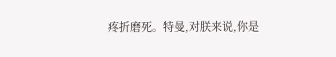疼折磨死。特曼,对朕来说,你是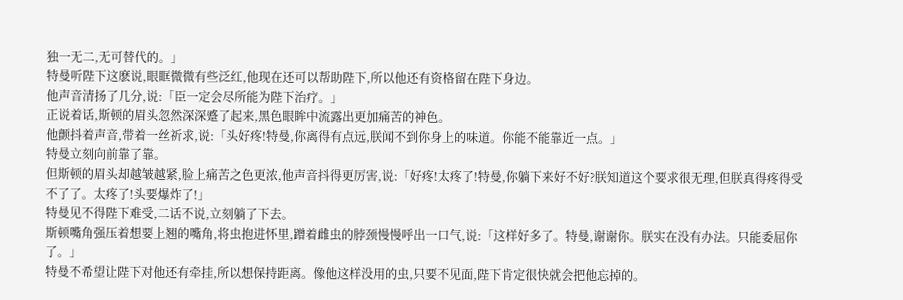独一无二,无可替代的。」
特曼听陛下这麽说,眼眶微微有些泛红,他现在还可以帮助陛下,所以他还有资格留在陛下身边。
他声音清扬了几分,说:「臣一定会尽所能为陛下治疗。」
正说着话,斯顿的眉头忽然深深蹙了起来,黑色眼眸中流露出更加痛苦的神色。
他颤抖着声音,带着一丝祈求,说:「头好疼!特曼,你离得有点远,朕闻不到你身上的味道。你能不能靠近一点。」
特曼立刻向前靠了靠。
但斯顿的眉头却越皱越紧,脸上痛苦之色更浓,他声音抖得更厉害,说:「好疼!太疼了!特曼,你躺下来好不好?朕知道这个要求很无理,但朕真得疼得受不了了。太疼了!头要爆炸了!」
特曼见不得陛下难受,二话不说,立刻躺了下去。
斯顿嘴角强压着想要上翘的嘴角,将虫抱进怀里,蹭着雌虫的脖颈慢慢呼出一口气,说:「这样好多了。特曼,谢谢你。朕实在没有办法。只能委屈你了。」
特曼不希望让陛下对他还有牵挂,所以想保持距离。像他这样没用的虫,只要不见面,陛下肯定很快就会把他忘掉的。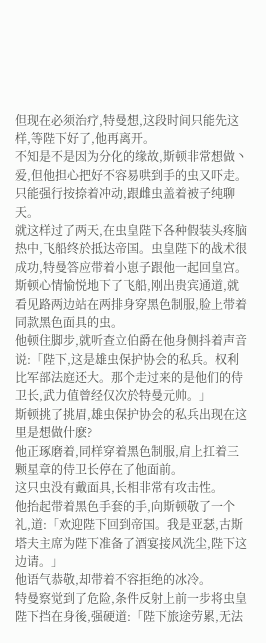但现在必须治疗,特曼想,这段时间只能先这样,等陛下好了,他再离开。
不知是不是因为分化的缘故,斯顿非常想做丶爱,但他担心把好不容易哄到手的虫又吓走。只能强行按捺着冲动,跟雌虫盖着被子纯聊天。
就这样过了两天,在虫皇陛下各种假装头疼脑热中,飞船终於抵达帝国。虫皇陛下的战术很成功,特曼答应带着小崽子跟他一起回皇宫。
斯顿心情愉悦地下了飞船,刚出贵宾通道,就看见路两边站在两排身穿黑色制服,脸上带着同款黑色面具的虫。
他顿住脚步,就听查立伯爵在他身侧抖着声音说:「陛下,这是雄虫保护协会的私兵。权利比军部法庭还大。那个走过来的是他们的侍卫长,武力值曾经仅次於特曼元帅。」
斯顿挑了挑眉,雄虫保护协会的私兵出现在这里是想做什麽?
他正琢磨着,同样穿着黑色制服,肩上扛着三颗星章的侍卫长停在了他面前。
这只虫没有戴面具,长相非常有攻击性。
他抬起带着黑色手套的手,向斯顿敬了一个礼,道:「欢迎陛下回到帝国。我是亚瑟,古斯塔夫主席为陛下准备了酒宴接风洗尘,陛下这边请。」
他语气恭敬,却带着不容拒绝的冰冷。
特曼察觉到了危险,条件反射上前一步将虫皇陛下挡在身後,强硬道:「陛下旅途劳累,无法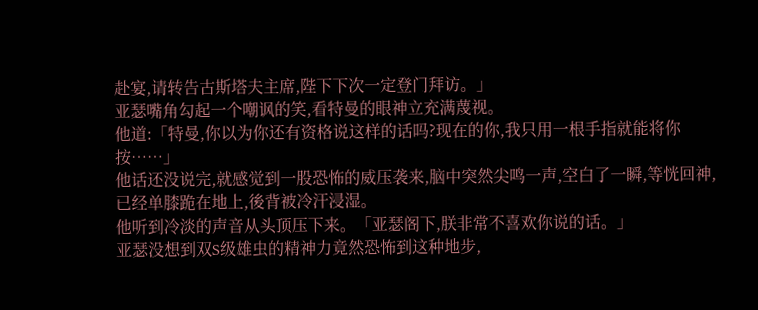赴宴,请转告古斯塔夫主席,陛下下次一定登门拜访。」
亚瑟嘴角勾起一个嘲讽的笑,看特曼的眼神立充满蔑视。
他道:「特曼,你以为你还有资格说这样的话吗?现在的你,我只用一根手指就能将你按……」
他话还没说完,就感觉到一股恐怖的威压袭来,脑中突然尖鸣一声,空白了一瞬,等恍回神,已经单膝跪在地上,後背被冷汗浸湿。
他听到冷淡的声音从头顶压下来。「亚瑟阁下,朕非常不喜欢你说的话。」
亚瑟没想到双S级雄虫的精神力竟然恐怖到这种地步,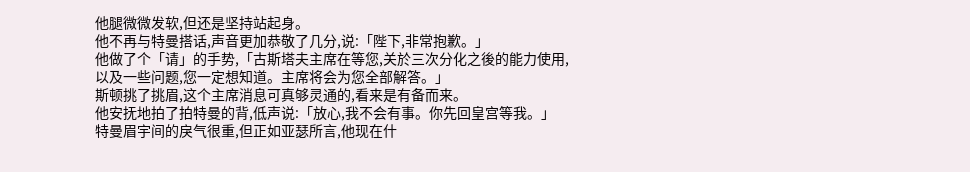他腿微微发软,但还是坚持站起身。
他不再与特曼搭话,声音更加恭敬了几分,说:「陛下,非常抱歉。」
他做了个「请」的手势,「古斯塔夫主席在等您,关於三次分化之後的能力使用,以及一些问题,您一定想知道。主席将会为您全部解答。」
斯顿挑了挑眉,这个主席消息可真够灵通的,看来是有备而来。
他安抚地拍了拍特曼的背,低声说:「放心,我不会有事。你先回皇宫等我。」
特曼眉宇间的戾气很重,但正如亚瑟所言,他现在什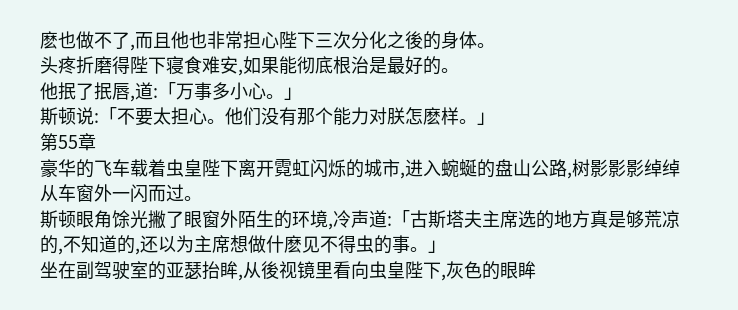麽也做不了,而且他也非常担心陛下三次分化之後的身体。
头疼折磨得陛下寝食难安,如果能彻底根治是最好的。
他抿了抿唇,道:「万事多小心。」
斯顿说:「不要太担心。他们没有那个能力对朕怎麽样。」
第55章
豪华的飞车载着虫皇陛下离开霓虹闪烁的城市,进入蜿蜒的盘山公路,树影影影绰绰从车窗外一闪而过。
斯顿眼角馀光撇了眼窗外陌生的环境,冷声道:「古斯塔夫主席选的地方真是够荒凉的,不知道的,还以为主席想做什麽见不得虫的事。」
坐在副驾驶室的亚瑟抬眸,从後视镜里看向虫皇陛下,灰色的眼眸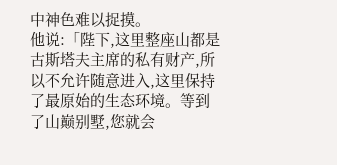中神色难以捉摸。
他说:「陛下,这里整座山都是古斯塔夫主席的私有财产,所以不允许随意进入,这里保持了最原始的生态环境。等到了山巅别墅,您就会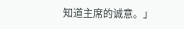知道主席的诚意。」